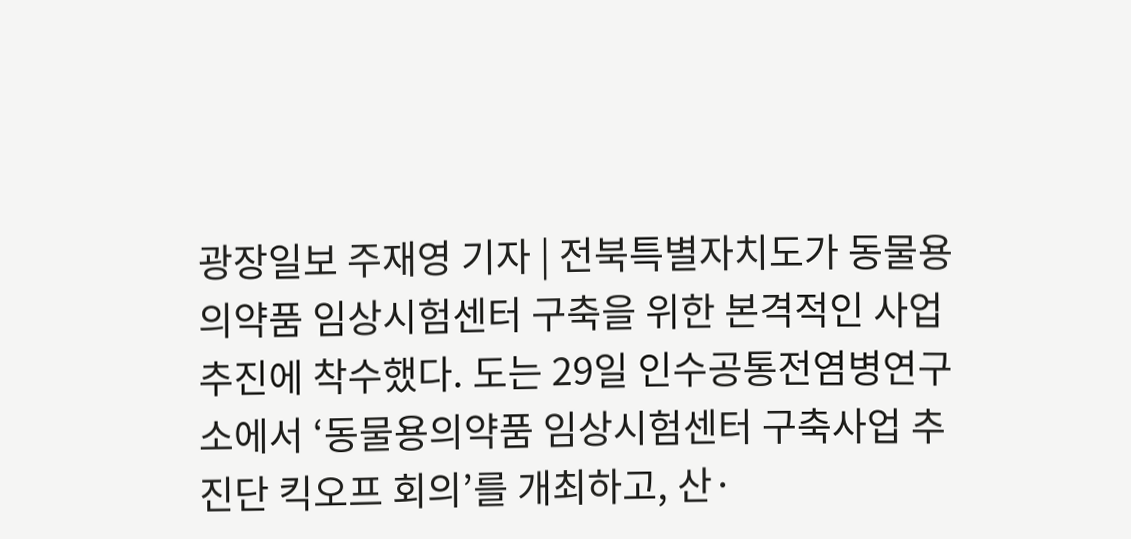광장일보 주재영 기자 | 전북특별자치도가 동물용의약품 임상시험센터 구축을 위한 본격적인 사업 추진에 착수했다. 도는 29일 인수공통전염병연구소에서 ‘동물용의약품 임상시험센터 구축사업 추진단 킥오프 회의’를 개최하고, 산·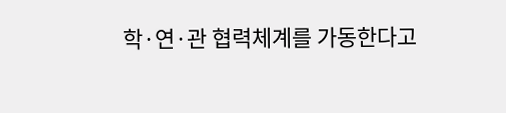학·연·관 협력체계를 가동한다고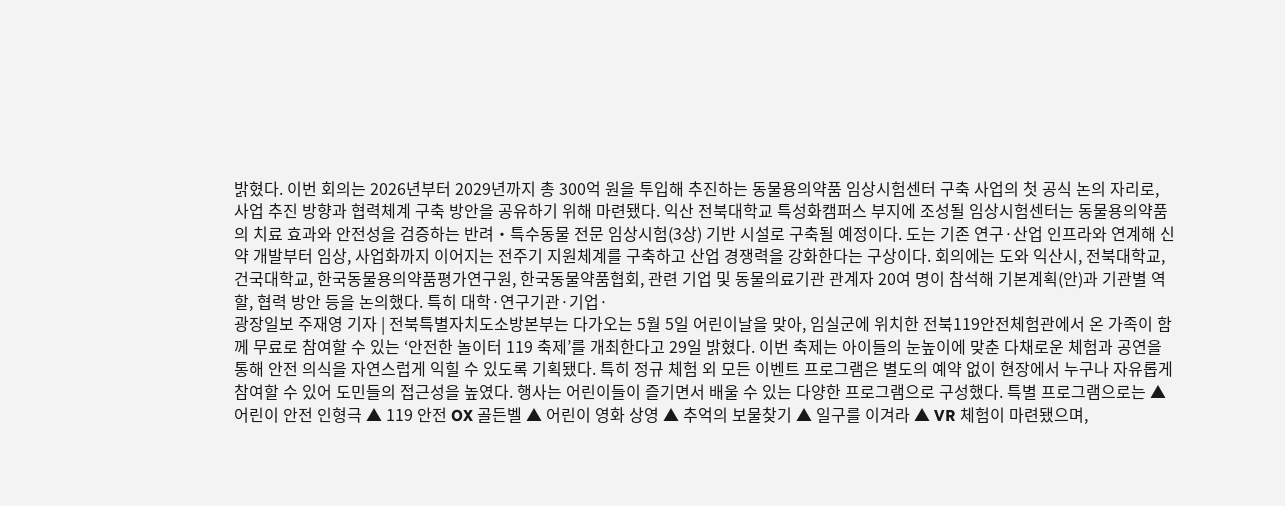밝혔다. 이번 회의는 2026년부터 2029년까지 총 300억 원을 투입해 추진하는 동물용의약품 임상시험센터 구축 사업의 첫 공식 논의 자리로, 사업 추진 방향과 협력체계 구축 방안을 공유하기 위해 마련됐다. 익산 전북대학교 특성화캠퍼스 부지에 조성될 임상시험센터는 동물용의약품의 치료 효과와 안전성을 검증하는 반려‧특수동물 전문 임상시험(3상) 기반 시설로 구축될 예정이다. 도는 기존 연구·산업 인프라와 연계해 신약 개발부터 임상, 사업화까지 이어지는 전주기 지원체계를 구축하고 산업 경쟁력을 강화한다는 구상이다. 회의에는 도와 익산시, 전북대학교, 건국대학교, 한국동물용의약품평가연구원, 한국동물약품협회, 관련 기업 및 동물의료기관 관계자 20여 명이 참석해 기본계획(안)과 기관별 역할, 협력 방안 등을 논의했다. 특히 대학·연구기관·기업·
광장일보 주재영 기자 | 전북특별자치도소방본부는 다가오는 5월 5일 어린이날을 맞아, 임실군에 위치한 전북119안전체험관에서 온 가족이 함께 무료로 참여할 수 있는 ‘안전한 놀이터 119 축제’를 개최한다고 29일 밝혔다. 이번 축제는 아이들의 눈높이에 맞춘 다채로운 체험과 공연을 통해 안전 의식을 자연스럽게 익힐 수 있도록 기획됐다. 특히 정규 체험 외 모든 이벤트 프로그램은 별도의 예약 없이 현장에서 누구나 자유롭게 참여할 수 있어 도민들의 접근성을 높였다. 행사는 어린이들이 즐기면서 배울 수 있는 다양한 프로그램으로 구성했다. 특별 프로그램으로는 ▲ 어린이 안전 인형극 ▲ 119 안전 OX 골든벨 ▲ 어린이 영화 상영 ▲ 추억의 보물찾기 ▲ 일구를 이겨라 ▲ VR 체험이 마련됐으며,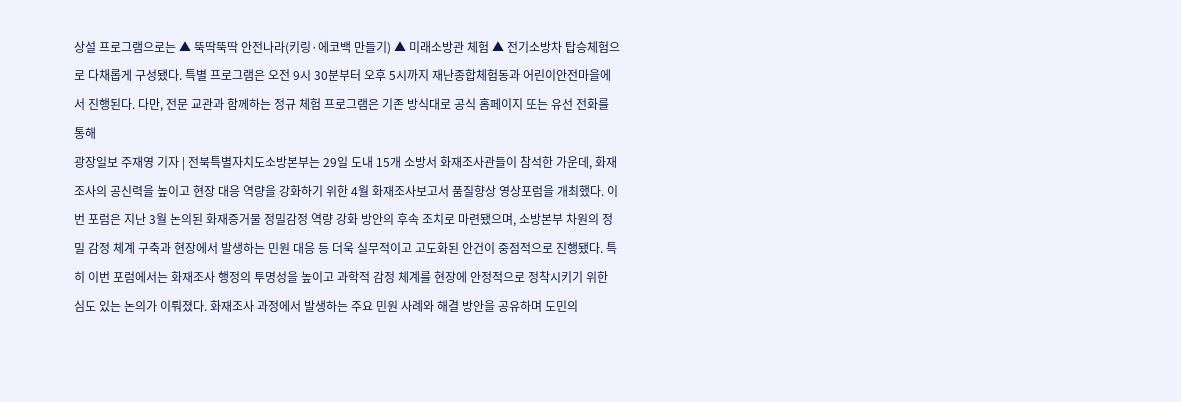상설 프로그램으로는 ▲ 뚝딱뚝딱 안전나라(키링·에코백 만들기) ▲ 미래소방관 체험 ▲ 전기소방차 탑승체험으로 다채롭게 구성됐다. 특별 프로그램은 오전 9시 30분부터 오후 5시까지 재난종합체험동과 어린이안전마을에서 진행된다. 다만, 전문 교관과 함께하는 정규 체험 프로그램은 기존 방식대로 공식 홈페이지 또는 유선 전화를 통해
광장일보 주재영 기자 | 전북특별자치도소방본부는 29일 도내 15개 소방서 화재조사관들이 참석한 가운데, 화재조사의 공신력을 높이고 현장 대응 역량을 강화하기 위한 4월 화재조사보고서 품질향상 영상포럼을 개최했다. 이번 포럼은 지난 3월 논의된 화재증거물 정밀감정 역량 강화 방안의 후속 조치로 마련됐으며, 소방본부 차원의 정밀 감정 체계 구축과 현장에서 발생하는 민원 대응 등 더욱 실무적이고 고도화된 안건이 중점적으로 진행됐다. 특히 이번 포럼에서는 화재조사 행정의 투명성을 높이고 과학적 감정 체계를 현장에 안정적으로 정착시키기 위한 심도 있는 논의가 이뤄졌다. 화재조사 과정에서 발생하는 주요 민원 사례와 해결 방안을 공유하며 도민의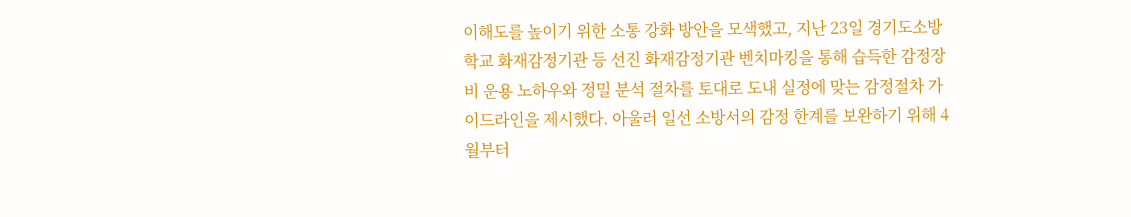이해도를 높이기 위한 소통 강화 방안을 모색했고, 지난 23일 경기도소방학교 화재감정기관 등 선진 화재감정기관 벤치마킹을 통해 습득한 감정장비 운용 노하우와 정밀 분석 절차를 토대로 도내 실정에 맞는 감정절차 가이드라인을 제시했다. 아울러 일선 소방서의 감정 한계를 보완하기 위해 4월부터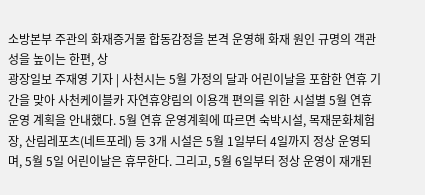소방본부 주관의 화재증거물 합동감정을 본격 운영해 화재 원인 규명의 객관성을 높이는 한편, 상
광장일보 주재영 기자 | 사천시는 5월 가정의 달과 어린이날을 포함한 연휴 기간을 맞아 사천케이블카 자연휴양림의 이용객 편의를 위한 시설별 5월 연휴 운영 계획을 안내했다. 5월 연휴 운영계획에 따르면 숙박시설, 목재문화체험장, 산림레포츠(네트포레) 등 3개 시설은 5월 1일부터 4일까지 정상 운영되며, 5월 5일 어린이날은 휴무한다. 그리고, 5월 6일부터 정상 운영이 재개된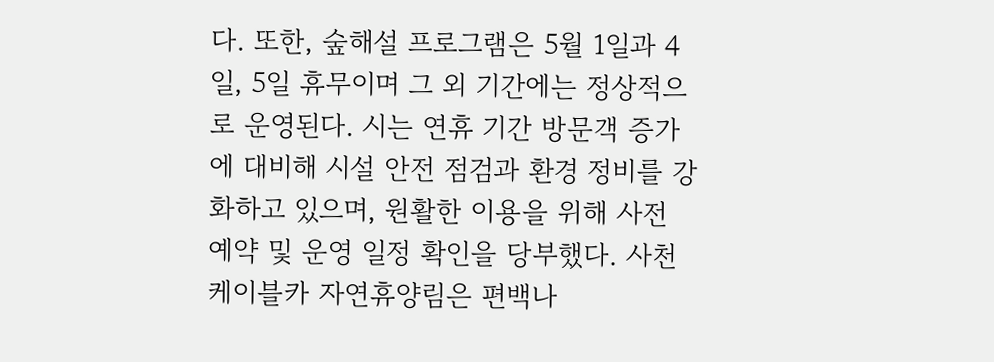다. 또한, 숲해설 프로그램은 5월 1일과 4일, 5일 휴무이며 그 외 기간에는 정상적으로 운영된다. 시는 연휴 기간 방문객 증가에 대비해 시설 안전 점검과 환경 정비를 강화하고 있으며, 원활한 이용을 위해 사전 예약 및 운영 일정 확인을 당부했다. 사천케이블카 자연휴양림은 편백나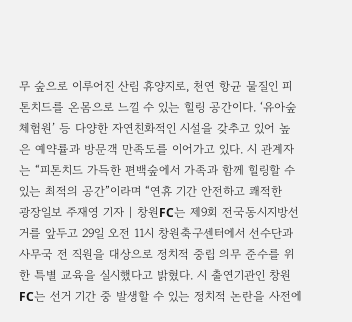무 숲으로 이루어진 산림 휴양지로, 천연 항균 물질인 피톤치드를 온몸으로 느낄 수 있는 힐링 공간이다. ‘유아숲체험원’ 등 다양한 자연친화적인 시설을 갖추고 있어 높은 예약률과 방문객 만족도를 이어가고 있다. 시 관계자는 “피톤치드 가득한 편백숲에서 가족과 함께 힐링할 수 있는 최적의 공간”이라며 “연휴 기간 안전하고 쾌적한
광장일보 주재영 기자 | 창원FC는 제9회 전국동시지방선거를 앞두고 29일 오전 11시 창원축구센터에서 선수단과 사무국 전 직원을 대상으로 정치적 중립 의무 준수를 위한 특별 교육을 실시했다고 밝혔다. 시 출연기관인 창원FC는 선거 기간 중 발생할 수 있는 정치적 논란을 사전에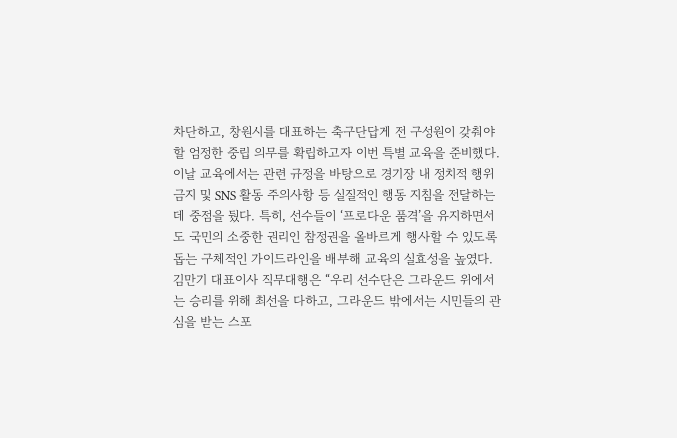차단하고, 창원시를 대표하는 축구단답게 전 구성원이 갖춰야 할 엄정한 중립 의무를 확립하고자 이번 특별 교육을 준비했다. 이날 교육에서는 관련 규정을 바탕으로 경기장 내 정치적 행위 금지 및 SNS 활동 주의사항 등 실질적인 행동 지침을 전달하는 데 중점을 뒀다. 특히, 선수들이 ‘프로다운 품격’을 유지하면서도 국민의 소중한 권리인 참정권을 올바르게 행사할 수 있도록 돕는 구체적인 가이드라인을 배부해 교육의 실효성을 높였다. 김만기 대표이사 직무대행은 “우리 선수단은 그라운드 위에서는 승리를 위해 최선을 다하고, 그라운드 밖에서는 시민들의 관심을 받는 스포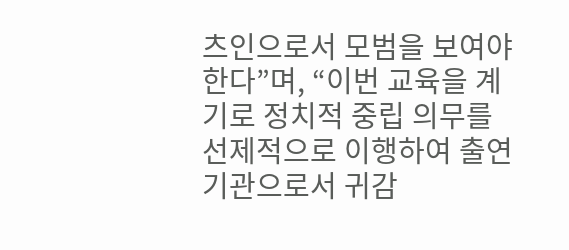츠인으로서 모범을 보여야 한다”며, “이번 교육을 계기로 정치적 중립 의무를 선제적으로 이행하여 출연기관으로서 귀감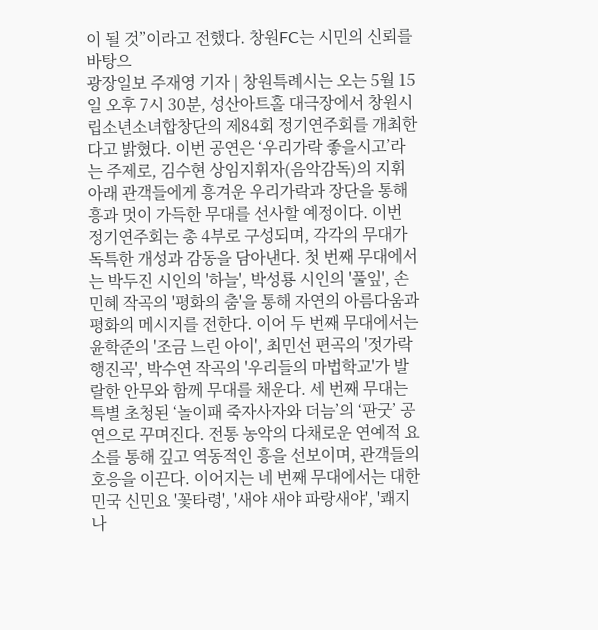이 될 것”이라고 전했다. 창원FC는 시민의 신뢰를 바탕으
광장일보 주재영 기자 | 창원특례시는 오는 5월 15일 오후 7시 30분, 성산아트홀 대극장에서 창원시립소년소녀합창단의 제84회 정기연주회를 개최한다고 밝혔다. 이번 공연은 ‘우리가락 좋을시고’라는 주제로, 김수현 상임지휘자(음악감독)의 지휘 아래 관객들에게 흥겨운 우리가락과 장단을 통해 흥과 멋이 가득한 무대를 선사할 예정이다. 이번 정기연주회는 총 4부로 구성되며, 각각의 무대가 독특한 개성과 감동을 담아낸다. 첫 번째 무대에서는 박두진 시인의 '하늘', 박성룡 시인의 '풀잎', 손민혜 작곡의 '평화의 춤'을 통해 자연의 아름다움과 평화의 메시지를 전한다. 이어 두 번째 무대에서는 윤학준의 '조금 느린 아이', 최민선 편곡의 '젓가락 행진곡', 박수연 작곡의 '우리들의 마법학교'가 발랄한 안무와 함께 무대를 채운다. 세 번째 무대는 특별 초청된 ‘놀이패 죽자사자와 더늠’의 ‘판굿’ 공연으로 꾸며진다. 전통 농악의 다채로운 연예적 요소를 통해 깊고 역동적인 흥을 선보이며, 관객들의 호응을 이끈다. 이어지는 네 번째 무대에서는 대한민국 신민요 '꽃타령', '새야 새야 파랑새야', '쾌지나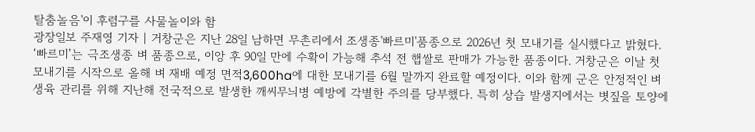탈춤놀음'이 후렴구를 사물놀이와 함
광장일보 주재영 기자 | 거창군은 지난 28일 남하면 무촌리에서 조생종'빠르미'품종으로 2026년 첫 모내기를 실시했다고 밝혔다. ‘빠르미’는 극조생종 벼 품종으로, 이앙 후 90일 만에 수확이 가능해 추석 전 햅쌀로 판매가 가능한 품종이다. 거창군은 이날 첫 모내기를 시작으로 올해 벼 재배 예정 면적3,600ha에 대한 모내기를 6월 말까지 완료할 예정이다. 이와 함께 군은 안정적인 벼 생육 관리를 위해 지난해 전국적으로 발생한 깨씨무늬병 예방에 각별한 주의를 당부했다. 특히 상습 발생지에서는 볏짚을 토양에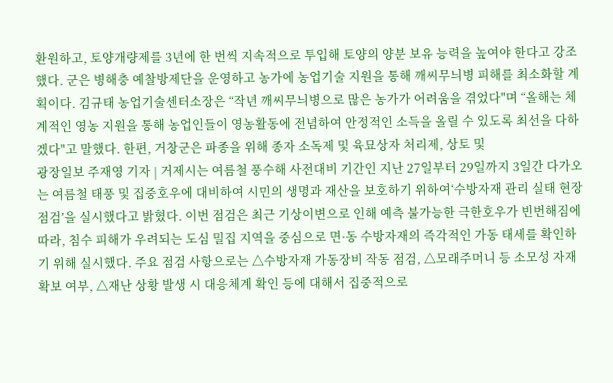환원하고, 토양개량제를 3년에 한 번씩 지속적으로 투입해 토양의 양분 보유 능력을 높여야 한다고 강조했다. 군은 병해충 예찰방제단을 운영하고 농가에 농업기술 지원을 통해 깨씨무늬병 피해를 최소화할 계획이다. 김규태 농업기술센터소장은 “작년 깨씨무늬병으로 많은 농가가 어려움을 겪었다"며 “올해는 체계적인 영농 지원을 통해 농업인들이 영농활동에 전념하여 안정적인 소득을 올릴 수 있도록 최선을 다하겠다"고 말했다. 한편, 거창군은 파종을 위해 종자 소독제 및 육묘상자 처리제, 상토 및
광장일보 주재영 기자 | 거제시는 여름철 풍수해 사전대비 기간인 지난 27일부터 29일까지 3일간 다가오는 여름철 태풍 및 집중호우에 대비하여 시민의 생명과 재산을 보호하기 위하여‘수방자재 관리 실태 현장점검’을 실시했다고 밝혔다. 이번 점검은 최근 기상이변으로 인해 예측 불가능한 극한호우가 빈번해짐에 따라, 침수 피해가 우려되는 도심 밀집 지역을 중심으로 면·동 수방자재의 즉각적인 가동 태세를 확인하기 위해 실시했다. 주요 점검 사항으로는 △수방자재 가동장비 작동 점검, △모래주머니 등 소모성 자재 확보 여부, △재난 상황 발생 시 대응체계 확인 등에 대해서 집중적으로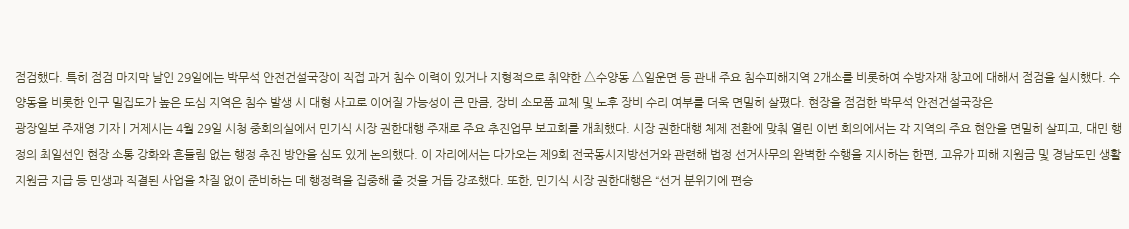점검했다. 특히 점검 마지막 날인 29일에는 박무석 안전건설국장이 직접 과거 침수 이력이 있거나 지형적으로 취약한 △수양동 △일운면 등 관내 주요 침수피해지역 2개소를 비롯하여 수방자재 창고에 대해서 점검을 실시했다. 수양동을 비롯한 인구 밀집도가 높은 도심 지역은 침수 발생 시 대형 사고로 이어질 가능성이 큰 만큼, 장비 소모품 교체 및 노후 장비 수리 여부를 더욱 면밀히 살폈다. 현장을 점검한 박무석 안전건설국장은
광장일보 주재영 기자 | 거제시는 4월 29일 시청 중회의실에서 민기식 시장 권한대행 주재로 주요 추진업무 보고회를 개최했다. 시장 권한대행 체제 전환에 맞춰 열린 이번 회의에서는 각 지역의 주요 현안을 면밀히 살피고, 대민 행정의 최일선인 현장 소통 강화와 흔들림 없는 행정 추진 방안을 심도 있게 논의했다. 이 자리에서는 다가오는 제9회 전국동시지방선거와 관련해 법정 선거사무의 완벽한 수행을 지시하는 한편, 고유가 피해 지원금 및 경남도민 생활지원금 지급 등 민생과 직결된 사업을 차질 없이 준비하는 데 행정력을 집중해 줄 것을 거듭 강조했다. 또한, 민기식 시장 권한대행은 “선거 분위기에 편승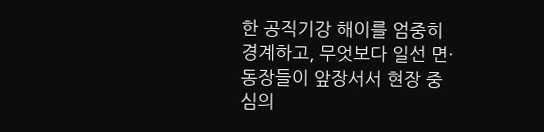한 공직기강 해이를 엄중히 경계하고, 무엇보다 일선 면·동장들이 앞장서서 현장 중심의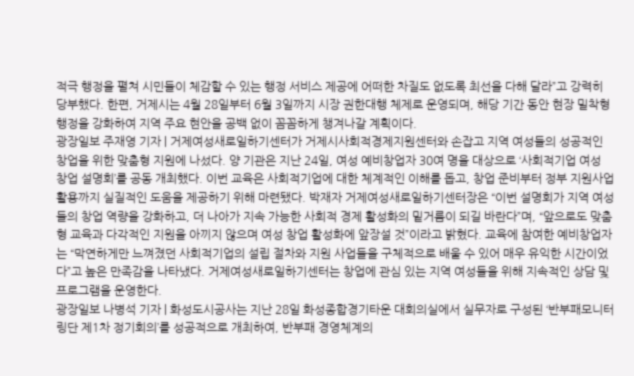적극 행정을 펼쳐 시민들이 체감할 수 있는 행정 서비스 제공에 어떠한 차질도 없도록 최선을 다해 달라”고 강력히 당부했다. 한편, 거제시는 4월 28일부터 6월 3일까지 시장 권한대행 체제로 운영되며, 해당 기간 동안 현장 밀착형 행정을 강화하여 지역 주요 현안을 공백 없이 꼼꼼하게 챙겨나갈 계획이다.
광장일보 주재영 기자 | 거제여성새로일하기센터가 거제시사회적경제지원센터와 손잡고 지역 여성들의 성공적인 창업을 위한 맞춤형 지원에 나섰다. 양 기관은 지난 24일, 여성 예비창업자 30여 명을 대상으로 ‘사회적기업 여성 창업 설명회’를 공동 개최했다. 이번 교육은 사회적기업에 대한 체계적인 이해를 돕고, 창업 준비부터 정부 지원사업 활용까지 실질적인 도움을 제공하기 위해 마련됐다. 박재자 거제여성새로일하기센터장은 “이번 설명회가 지역 여성들의 창업 역량을 강화하고, 더 나아가 지속 가능한 사회적 경제 활성화의 밑거름이 되길 바란다”며, “앞으로도 맞춤형 교육과 다각적인 지원을 아끼지 않으며 여성 창업 활성화에 앞장설 것”이라고 밝혔다. 교육에 참여한 예비창업자는 “막연하게만 느껴졌던 사회적기업의 설립 절차와 지원 사업들을 구체적으로 배울 수 있어 매우 유익한 시간이었다”고 높은 만족감을 나타냈다. 거제여성새로일하기센터는 창업에 관심 있는 지역 여성들을 위해 지속적인 상담 및 프로그램을 운영한다.
광장일보 나병석 기자 | 화성도시공사는 지난 28일 화성종합경기타운 대회의실에서 실무자로 구성된 ‘반부패모니터링단 제1차 정기회의’를 성공적으로 개최하여, 반부패 경영체계의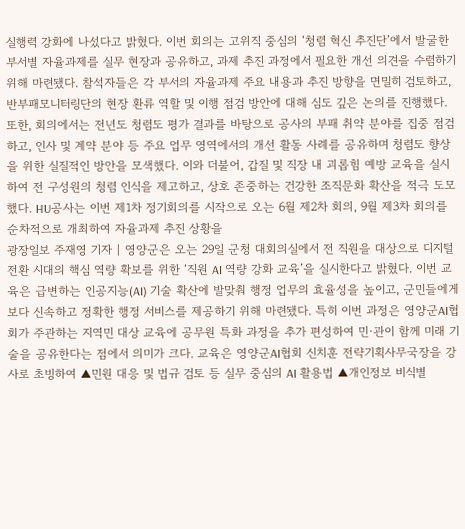실행력 강화에 나섰다고 밝혔다. 이번 회의는 고위직 중심의 ‘청렴 혁신 추진단’에서 발굴한 부서별 자율과제를 실무 현장과 공유하고, 과제 추진 과정에서 필요한 개선 의견을 수렴하기 위해 마련됐다. 참석자들은 각 부서의 자율과제 주요 내용과 추진 방향을 면밀히 검토하고, 반부패모니터링단의 현장 환류 역할 및 이행 점검 방안에 대해 심도 깊은 논의를 진행했다. 또한, 회의에서는 전년도 청렴도 평가 결과를 바탕으로 공사의 부패 취약 분야를 집중 점검하고, 인사 및 계약 분야 등 주요 업무 영역에서의 개선 활동 사례를 공유하며 청렴도 향상을 위한 실질적인 방안을 모색했다. 이와 더불어, 갑질 및 직장 내 괴롭힘 예방 교육을 실시하여 전 구성원의 청렴 인식을 제고하고, 상호 존중하는 건강한 조직문화 확산을 적극 도모했다. HU공사는 이번 제1차 정기회의를 시작으로 오는 6월 제2차 회의, 9월 제3차 회의를 순차적으로 개최하여 자율과제 추진 상황을
광장일보 주재영 기자 | 영양군은 오는 29일 군청 대회의실에서 전 직원을 대상으로 디지털 전환 시대의 핵심 역량 확보를 위한 ‘직원 AI 역량 강화 교육’을 실시한다고 밝혔다. 이번 교육은 급변하는 인공지능(AI) 기술 확산에 발맞춰 행정 업무의 효율성을 높이고, 군민들에게 보다 신속하고 정확한 행정 서비스를 제공하기 위해 마련됐다. 특히 이번 과정은 영양군AI협회가 주관하는 지역민 대상 교육에 공무원 특화 과정을 추가 편성하여 민·관이 함께 미래 기술을 공유한다는 점에서 의미가 크다. 교육은 영양군AI협회 신치훈 전략기획사무국장을 강사로 초빙하여 ▲민원 대응 및 법규 검토 등 실무 중심의 AI 활용법 ▲개인정보 비식별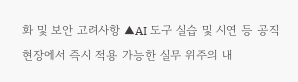화 및 보안 고려사항 ▲AI 도구 실습 및 시연 등 공직 현장에서 즉시 적용 가능한 실무 위주의 내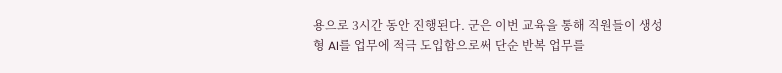용으로 3시간 동안 진행된다. 군은 이번 교육을 통해 직원들이 생성형 AI를 업무에 적극 도입함으로써 단순 반복 업무를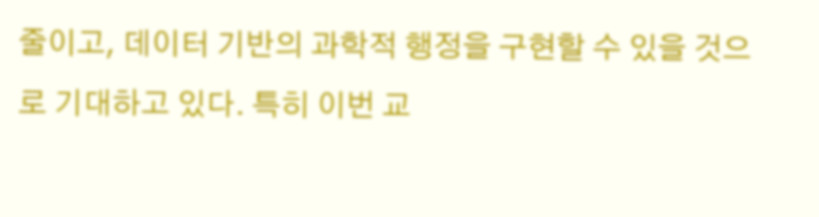줄이고, 데이터 기반의 과학적 행정을 구현할 수 있을 것으로 기대하고 있다. 특히 이번 교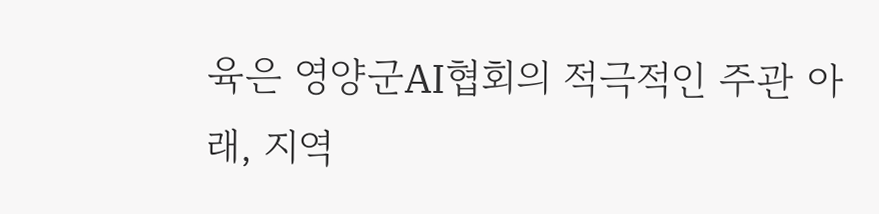육은 영양군AI협회의 적극적인 주관 아래, 지역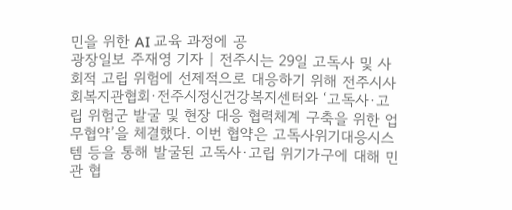민을 위한 AI 교육 과정에 공
광장일보 주재영 기자 | 전주시는 29일 고독사 및 사회적 고립 위험에 선제적으로 대응하기 위해 전주시사회복지관협회·전주시정신건강복지센터와 ‘고독사·고립 위험군 발굴 및 현장 대응 협력체계 구축을 위한 업무협약’을 체결했다. 이번 협약은 고독사위기대응시스템 등을 통해 발굴된 고독사·고립 위기가구에 대해 민관 협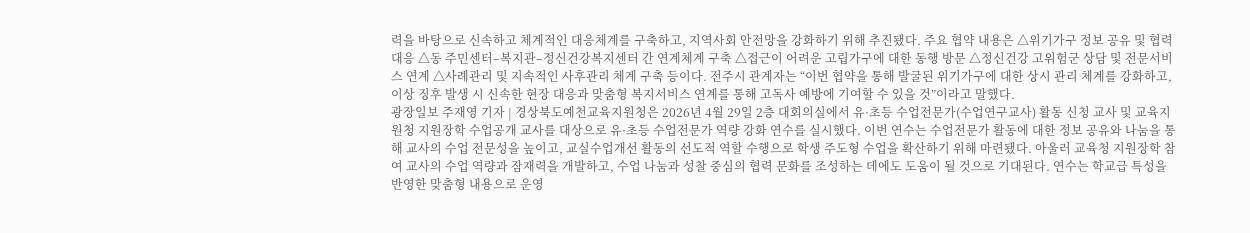력을 바탕으로 신속하고 체계적인 대응체계를 구축하고, 지역사회 안전망을 강화하기 위해 추진됐다. 주요 협약 내용은 △위기가구 정보 공유 및 협력 대응 △동 주민센터–복지관–정신건강복지센터 간 연계체계 구축 △접근이 어려운 고립가구에 대한 동행 방문 △정신건강 고위험군 상담 및 전문서비스 연계 △사례관리 및 지속적인 사후관리 체계 구축 등이다. 전주시 관계자는 “이번 협약을 통해 발굴된 위기가구에 대한 상시 관리 체계를 강화하고, 이상 징후 발생 시 신속한 현장 대응과 맞춤형 복지서비스 연계를 통해 고독사 예방에 기여할 수 있을 것”이라고 말했다.
광장일보 주재영 기자 | 경상북도예천교육지원청은 2026년 4월 29일 2층 대회의실에서 유·초등 수업전문가(수업연구교사) 활동 신청 교사 및 교육지원청 지원장학 수업공개 교사를 대상으로 유·초등 수업전문가 역량 강화 연수를 실시했다. 이번 연수는 수업전문가 활동에 대한 정보 공유와 나눔을 통해 교사의 수업 전문성을 높이고, 교실수업개선 활동의 선도적 역할 수행으로 학생 주도형 수업을 확산하기 위해 마련됐다. 아울러 교육청 지원장학 참여 교사의 수업 역량과 잠재력을 개발하고, 수업 나눔과 성찰 중심의 협력 문화를 조성하는 데에도 도움이 될 것으로 기대된다. 연수는 학교급 특성을 반영한 맞춤형 내용으로 운영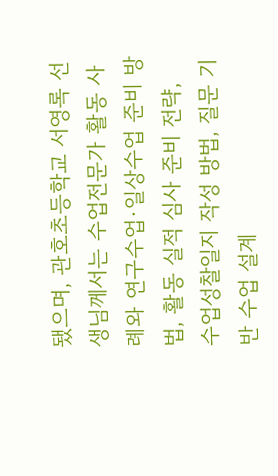됐으며, 관호초등학교 서영록 선생님께서는 수업전문가 활동 사례와 연구수업·일상수업 준비 방법, 활동 실적 심사 준비 전략, 수업성찰일지 작성 방법, 질문 기반 수업 설계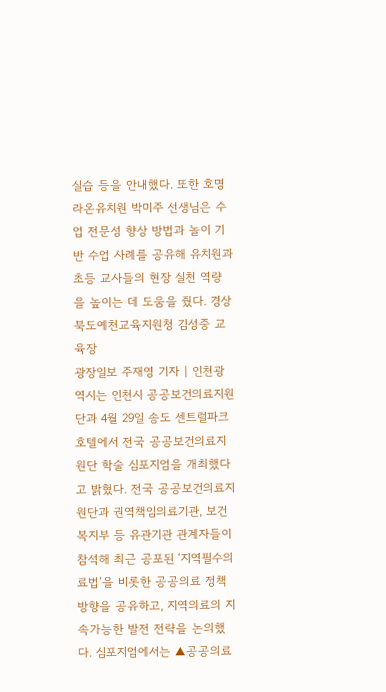실습 등을 안내했다. 또한 호명라온유치원 박미주 선생님은 수업 전문성 향상 방법과 놀이 기반 수업 사례를 공유해 유치원과 초등 교사들의 현장 실천 역량을 높이는 데 도움을 줬다. 경상북도예천교육지원청 김성중 교육장
광장일보 주재영 기자 | 인천광역시는 인천시 공공보건의료지원단과 4월 29일 송도 센트럴파크호텔에서 전국 공공보건의료지원단 학술 심포지엄을 개최했다고 밝혔다. 전국 공공보건의료지원단과 권역책임의료기관, 보건복지부 등 유관기관 관계자들이 참석해 최근 공포된 ‘지역필수의료법’을 비롯한 공공의료 정책 방향을 공유하고, 지역의료의 지속가능한 발전 전략을 논의했다. 심포지엄에서는 ▲공공의료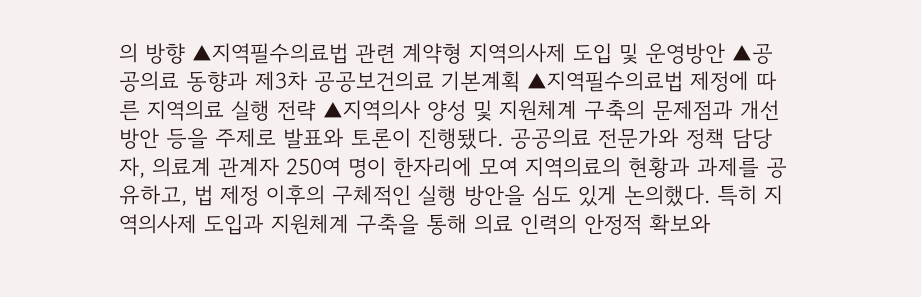의 방향 ▲지역필수의료법 관련 계약형 지역의사제 도입 및 운영방안 ▲공공의료 동향과 제3차 공공보건의료 기본계획 ▲지역필수의료법 제정에 따른 지역의료 실행 전략 ▲지역의사 양성 및 지원체계 구축의 문제점과 개선방안 등을 주제로 발표와 토론이 진행됐다. 공공의료 전문가와 정책 담당자, 의료계 관계자 250여 명이 한자리에 모여 지역의료의 현황과 과제를 공유하고, 법 제정 이후의 구체적인 실행 방안을 심도 있게 논의했다. 특히 지역의사제 도입과 지원체계 구축을 통해 의료 인력의 안정적 확보와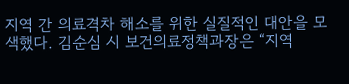지역 간 의료격차 해소를 위한 실질적인 대안을 모색했다. 김순심 시 보건의료정책과장은 “지역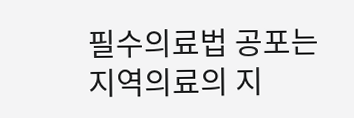필수의료법 공포는 지역의료의 지